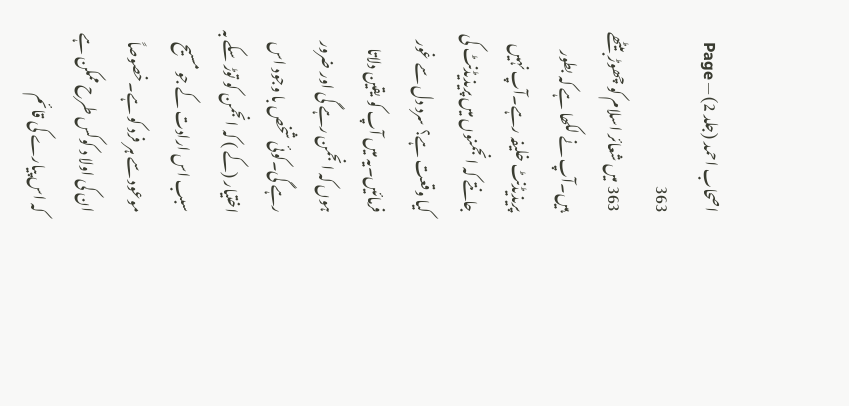اصحاب احمد (جلد 2) — Page 363
363 میں شعائر اسلام کو چھوڑ بیٹھے ہیں۔آپ نے لکھا ہے کہ بطور پریذیڈنٹ خلیفہ رہے۔آپ نہیں جانتے کہ انجمنوں میں پریذیڈنٹ کی کیا وقعت ہے؟ سرد دل سے غور فرمائیں۔یہ میں آپ کو یقین دلاتا ہوں کہ انجمن رہے گی اور ضرور رہے گی۔کوئی شخص با وجود اس اختیار (کے ) کہ انجمن کو توڑ سکے بہ سبب اس ارادت کے جو مسیح موعود سے ہر فرد کو ہے۔خصوصاً ان کی اولا د کوکس طرح ممکن ہے کہ اس پیارے کی قائم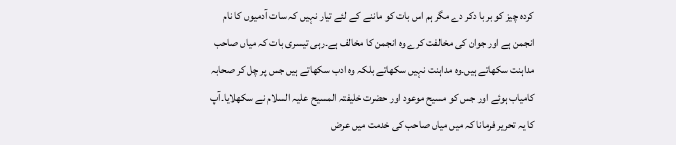کردہ چیز کو بر با دکر دے مگر ہم اس بات کو ماننے کے لئے تیار نہیں کہ سات آدمیوں کا نام انجمن ہے اور جوان کی مخالفت کرے وہ انجمن کا مخالف ہے۔رہی تیسری بات کہ میاں صاحب مداہنت سکھاتے ہیں۔وہ مداہنت نہیں سکھاتے بلکہ وہ ادب سکھاتے ہیں جس پر چل کر صحابہ کامیاب ہوئے اور جس کو مسیح موعود اور حضرت خلیفتہ المسیح علیہ السلام نے سکھلایا۔آپ کا یہ تحریر فرمانا کہ میں میاں صاحب کی خدمت میں عرض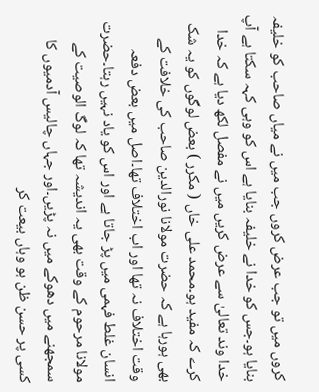کروں میں تو جب عرض کروں جب میں نے میاں صاحب کو خلیفہ بنایا ہو۔جس کو خدا نے خلیفہ بنایا ہے اس کو وہی کہہ سکتا ہے آپ خدا وند تعالیٰ سے عرض کریں میں نے مفصل لکھ دیا ہے کہ خدا کرے کہ مفید ہو۔محمد علی خاں ( مکرر ) بعض لوگوں کو یہ شک بھی ہورہا ہے کہ حضرت مولانا نورالدین صاحب کی خلافت کے وقت اختلاف نہ تھا اور اب اختلاف تھا۔اصل میں بعض دفعہ انسان غلط فہمی میں پڑ جاتا ہے اور اس کو یاد نہیں رہتا۔حضرت مولانا مرحوم کے وقت بھی یہ اندیشہ تھا کہ لوگ الوصیت کے سمجھنے میں دھوکے میں نہ پڑیں۔اور جہاں چالیس آدمیوں کا کسی پر حسن ظن ہو وہاں بیعت کر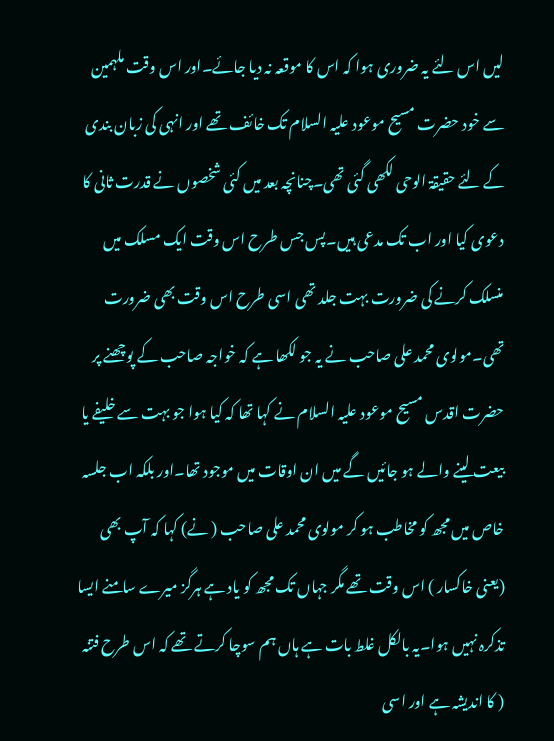لیں اس لئے یہ ضروری ہوا کہ اس کا موقعہ نہ دیا جائے۔اور اس وقت ملہمین سے خود حضرت مسیح موعود علیہ السلام تک خائف تھے اور انہی کی زبان بندی کے لئے حقیقۃ الوحی لکھی گئی تھی۔چنانچہ بعد میں کئی شخصوں نے قدرت ثانی کا دعوی کیا اور اب تک مدعی ہیں۔پس جس طرح اس وقت ایک مسلک میں منسلک کرنے کی ضرورت بہت جلد تھی اسی طرح اس وقت بھی ضرورت تھی۔مولوی محمد علی صاحب نے یہ جو لکھا ہے کہ خواجہ صاحب کے پوچھنے پر حضرت اقدس مسیح موعود علیہ السلام نے کہا تھا کہ کیا ہوا جو بہت سے خلیفے یا بیعت لینے والے ہو جائیں گے میں ان اوقات میں موجود تھا۔اور بلکہ اب جلسہ خاص میں مجھ کو مخاطب ہو کر مولوی محمد علی صاحب ( نے) کہا کہ آپ بھی (یعنی خاکسار ) اس وقت تھے مگر جہاں تک مجھ کو یاد ہے ہرگز میرے سامنے ایسا تذکرہ نہیں ہوا۔یہ بالکل غلط بات ہے ہاں ہم سوچا کرتے تھے کہ اس طرح فتنہ ( کا اندیشہ ہے اور اسی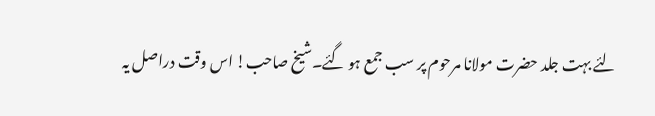لئے بہت جلد حضرت مولانا مرحوم پر سب جمع ہو گئے۔شیخ صاحب! اس وقت دراصل یہ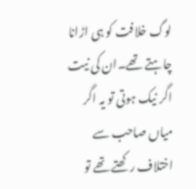لوگ خلافت کو ہی اڑانا چاہتے تھے۔ان کی نیت اگر نیک ہوتی تو یہ اگر میاں صاحب سے اختلاف رکھتے تھے تو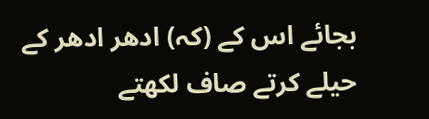بجائے اس کے (کہ) ادھر ادھر کے حیلے کرتے صاف لکھتے